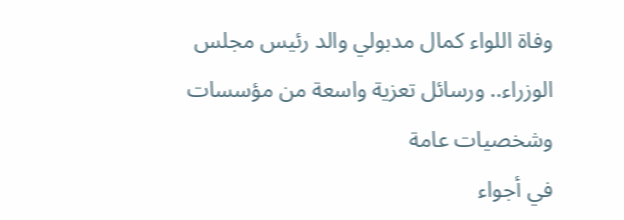وفاة اللواء كمال مدبولي والد رئيس مجلس الوزراء.. ورسائل تعزية واسعة من مؤسسات وشخصيات عامة
في أجواء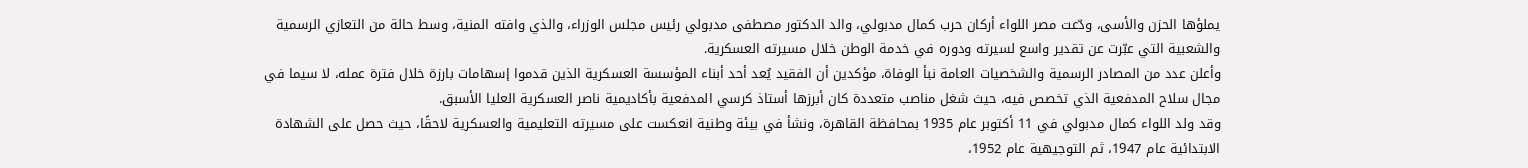يملؤها الحزن والأسى، ودّعت مصر اللواء أركان حرب كمال مدبولي، والد الدكتور مصطفى مدبولي رئيس مجلس الوزراء، والذي وافته المنية، وسط حالة من التعازي الرسمية والشعبية التي عبّرت عن تقدير واسع لسيرته ودوره في خدمة الوطن خلال مسيرته العسكرية.
وأعلن عدد من المصادر الرسمية والشخصيات العامة نبأ الوفاة، مؤكدين أن الفقيد يُعد أحد أبناء المؤسسة العسكرية الذين قدموا إسهامات بارزة خلال فترة عمله، لا سيما في مجال سلاح المدفعية الذي تخصص فيه، حيث شغل مناصب متعددة كان أبرزها أستاذ كرسي المدفعية بأكاديمية ناصر العسكرية العليا الأسبق.
وقد ولد اللواء كمال مدبولي في 11 أكتوبر عام 1935 بمحافظة القاهرة، ونشأ في بيئة وطنية انعكست على مسيرته التعليمية والعسكرية لاحقًا، حيث حصل على الشهادة الابتدائية عام 1947، ثم التوجيهية عام 1952،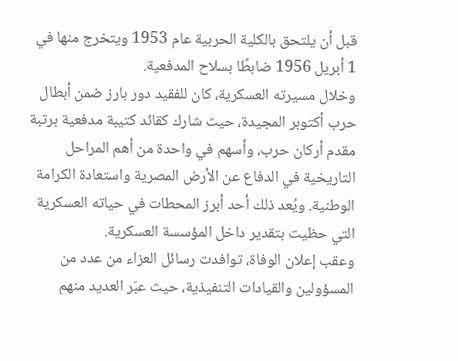قبل أن يلتحق بالكلية الحربية عام 1953 ويتخرج منها في 1 أبريل 1956 ضابطًا بسلاح المدفعية.
وخلال مسيرته العسكرية، كان للفقيد دور بارز ضمن أبطال حرب أكتوبر المجيدة، حيث شارك كقائد كتيبة مدفعية برتبة مقدم أركان حرب، وأسهم في واحدة من أهم المراحل التاريخية في الدفاع عن الأرض المصرية واستعادة الكرامة الوطنية. ويُعد ذلك أحد أبرز المحطات في حياته العسكرية التي حظيت بتقدير داخل المؤسسة العسكرية.
وعقب إعلان الوفاة، توافدت رسائل العزاء من عدد من المسؤولين والقيادات التنفيذية، حيث عبّر العديد منهم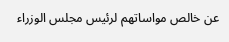عن خالص مواساتهم لرئيس مجلس الوزراء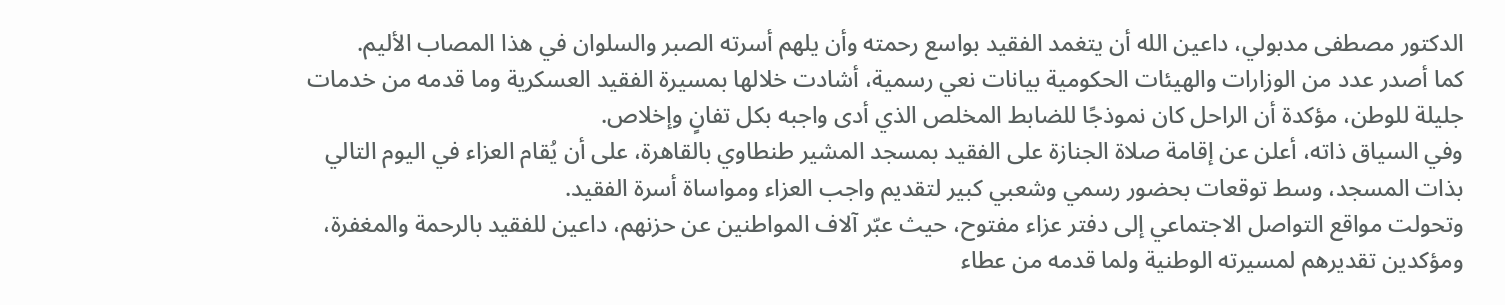الدكتور مصطفى مدبولي، داعين الله أن يتغمد الفقيد بواسع رحمته وأن يلهم أسرته الصبر والسلوان في هذا المصاب الأليم.
كما أصدر عدد من الوزارات والهيئات الحكومية بيانات نعي رسمية، أشادت خلالها بمسيرة الفقيد العسكرية وما قدمه من خدمات جليلة للوطن، مؤكدة أن الراحل كان نموذجًا للضابط المخلص الذي أدى واجبه بكل تفانٍ وإخلاص.
وفي السياق ذاته، أعلن عن إقامة صلاة الجنازة على الفقيد بمسجد المشير طنطاوي بالقاهرة، على أن يُقام العزاء في اليوم التالي بذات المسجد، وسط توقعات بحضور رسمي وشعبي كبير لتقديم واجب العزاء ومواساة أسرة الفقيد.
وتحولت مواقع التواصل الاجتماعي إلى دفتر عزاء مفتوح، حيث عبّر آلاف المواطنين عن حزنهم، داعين للفقيد بالرحمة والمغفرة، ومؤكدين تقديرهم لمسيرته الوطنية ولما قدمه من عطاء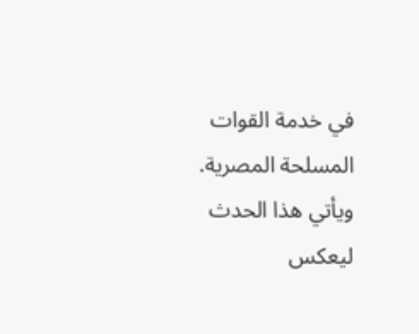في خدمة القوات المسلحة المصرية.
ويأتي هذا الحدث ليعكس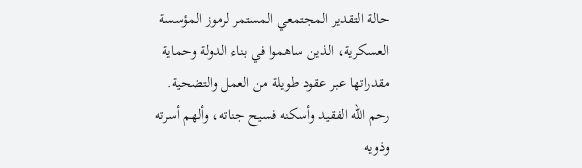حالة التقدير المجتمعي المستمر لرموز المؤسسة العسكرية، الذين ساهموا في بناء الدولة وحماية مقدراتها عبر عقود طويلة من العمل والتضحية.
رحم الله الفقيد وأسكنه فسيح جناته، وألهم أسرته وذويه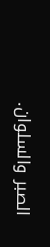الصبر والسلوان.